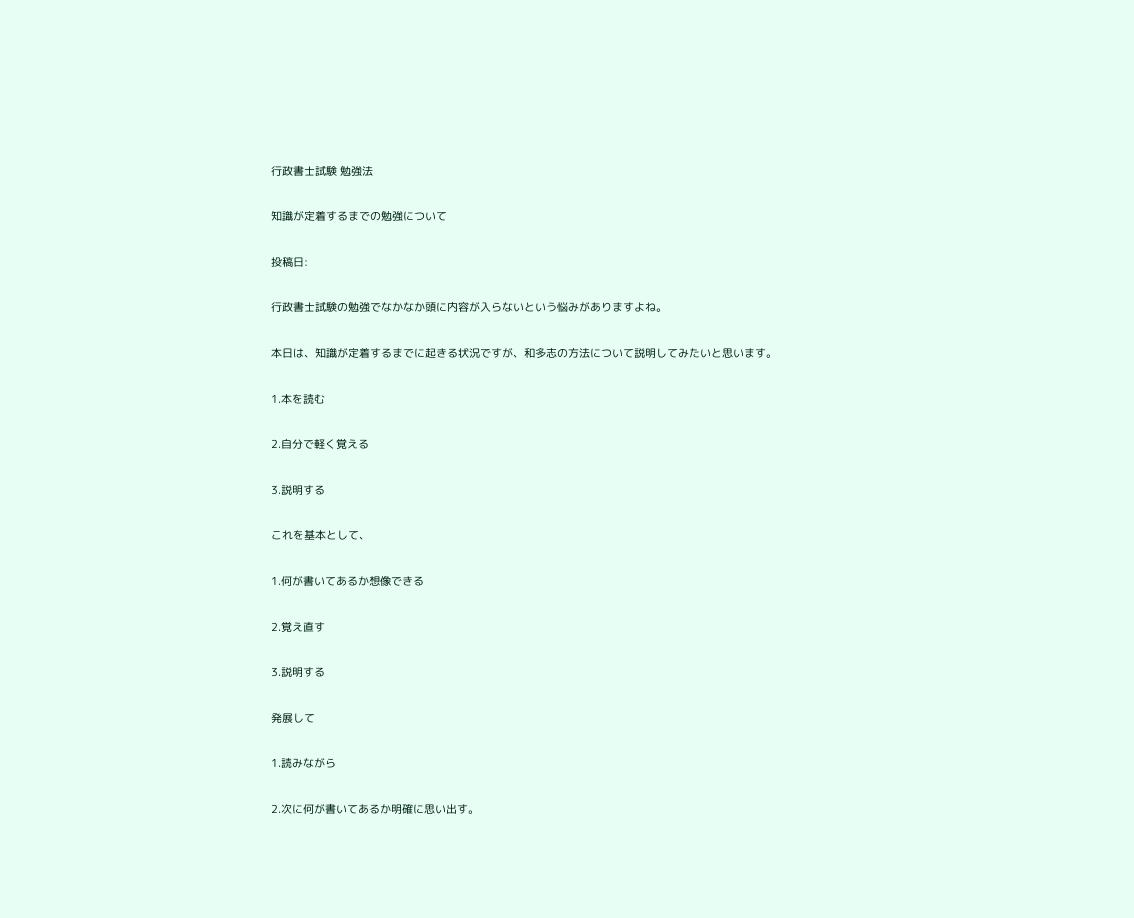行政書士試験 勉強法

知識が定着するまでの勉強について

投稿日:

行政書士試験の勉強でなかなか頭に内容が入らないという悩みがありますよね。

本日は、知識が定着するまでに起きる状況ですが、和多志の方法について説明してみたいと思います。

1.本を読む

2.自分で軽く覚える

3.説明する

これを基本として、

1.何が書いてあるか想像できる

2.覚え直す

3.説明する

発展して

1.読みながら

2.次に何が書いてあるか明確に思い出す。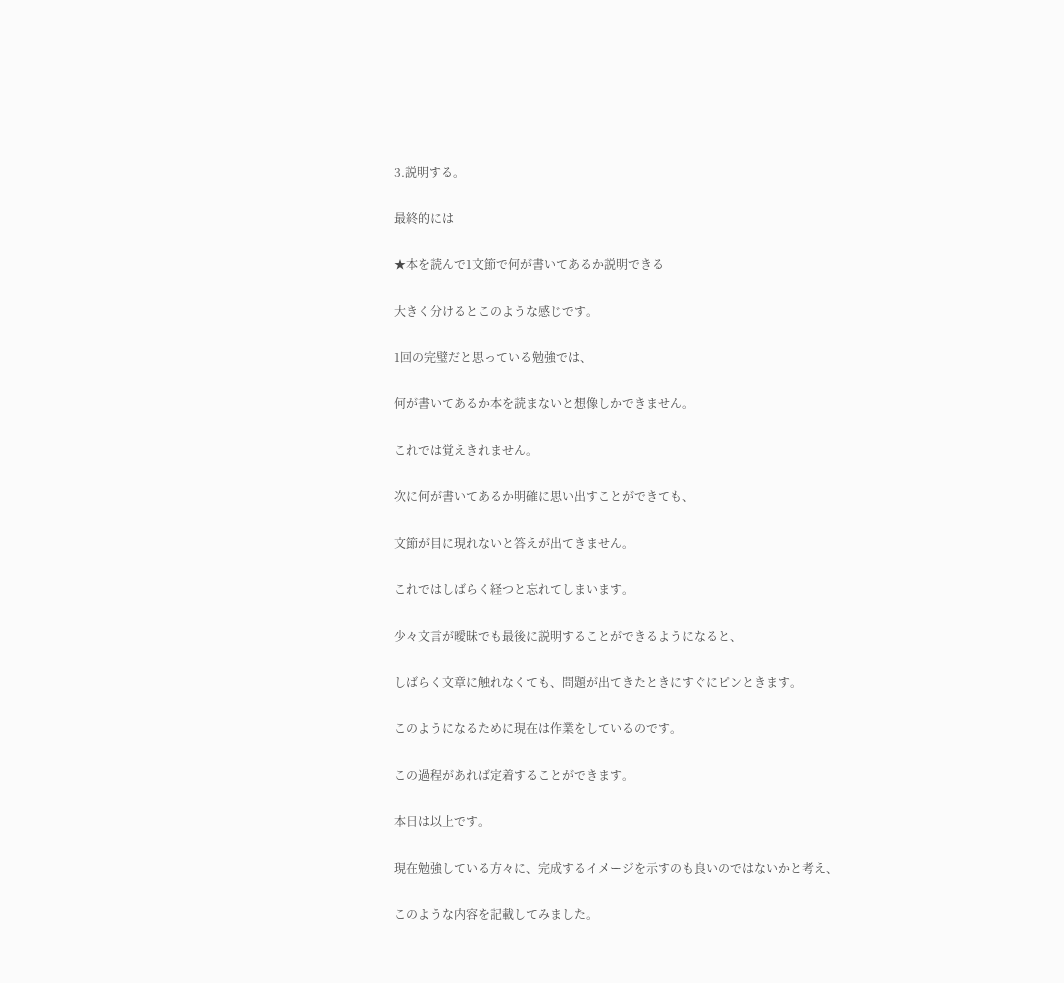3.説明する。

最終的には

★本を読んで1文節で何が書いてあるか説明できる

大きく分けるとこのような感じです。

1回の完璧だと思っている勉強では、

何が書いてあるか本を読まないと想像しかできません。

これでは覚えきれません。

次に何が書いてあるか明確に思い出すことができても、

文節が目に現れないと答えが出てきません。

これではしばらく経つと忘れてしまいます。

少々文言が曖昧でも最後に説明することができるようになると、

しばらく文章に触れなくても、問題が出てきたときにすぐにピンときます。

このようになるために現在は作業をしているのです。

この過程があれば定着することができます。

本日は以上です。

現在勉強している方々に、完成するイメージを示すのも良いのではないかと考え、

このような内容を記載してみました。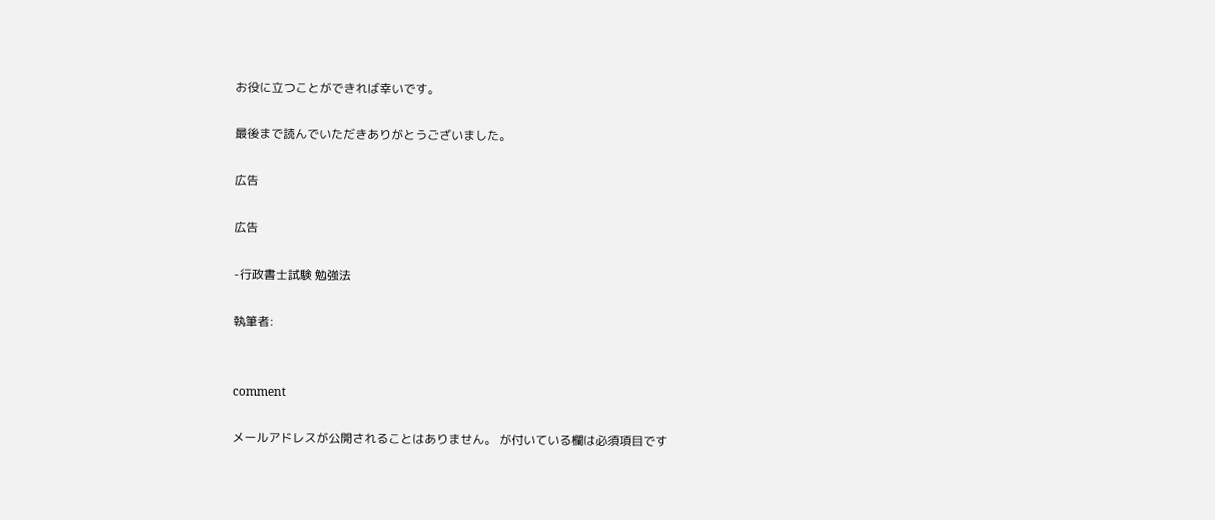お役に立つことができれば幸いです。

最後まで読んでいただきありがとうございました。

広告

広告

-行政書士試験 勉強法

執筆者:


comment

メールアドレスが公開されることはありません。 が付いている欄は必須項目です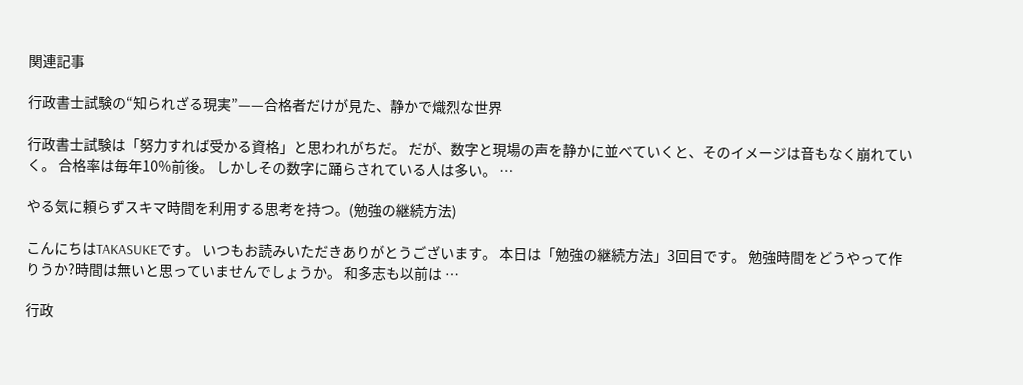関連記事

行政書士試験の“知られざる現実”——合格者だけが見た、静かで熾烈な世界

行政書士試験は「努力すれば受かる資格」と思われがちだ。 だが、数字と現場の声を静かに並べていくと、そのイメージは音もなく崩れていく。 合格率は毎年10%前後。 しかしその数字に踊らされている人は多い。 …

やる気に頼らずスキマ時間を利用する思考を持つ。(勉強の継続方法)

こんにちはTAKASUKEです。 いつもお読みいただきありがとうございます。 本日は「勉強の継続方法」3回目です。 勉強時間をどうやって作りうか?時間は無いと思っていませんでしょうか。 和多志も以前は …

行政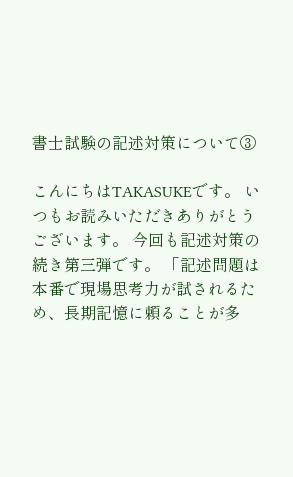書士試験の記述対策について③

こんにちはTAKASUKEです。 いつもお読みいただきありがとうございます。 今回も記述対策の続き第三弾です。 「記述問題は本番で現場思考力が試されるため、長期記憶に頼ることが多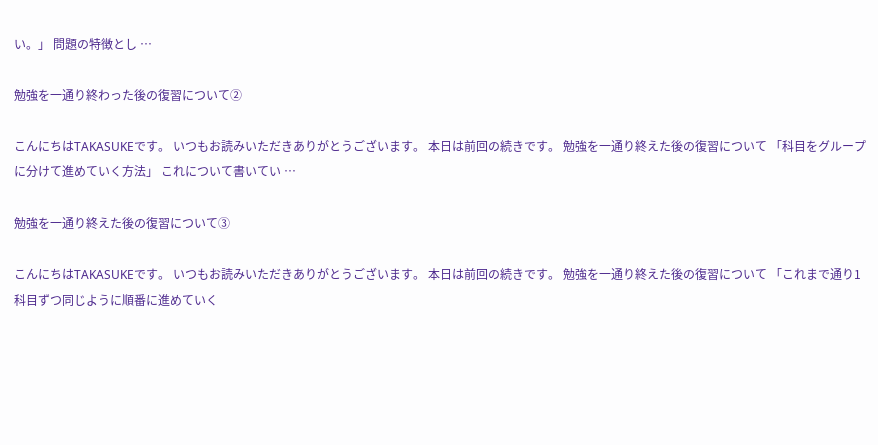い。」 問題の特徴とし …

勉強を一通り終わった後の復習について②

こんにちはTAKASUKEです。 いつもお読みいただきありがとうございます。 本日は前回の続きです。 勉強を一通り終えた後の復習について 「科目をグループに分けて進めていく方法」 これについて書いてい …

勉強を一通り終えた後の復習について③

こんにちはTAKASUKEです。 いつもお読みいただきありがとうございます。 本日は前回の続きです。 勉強を一通り終えた後の復習について 「これまで通り1科目ずつ同じように順番に進めていく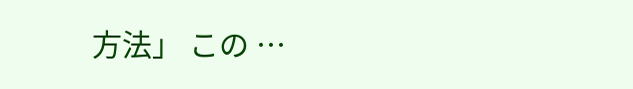方法」 この …